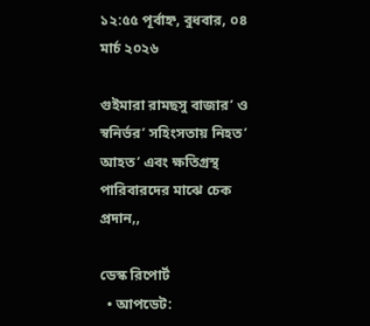১২:৫৫ পূর্বাহ্ন, বুধবার, ০৪ মার্চ ২০২৬

গুইমারা রামছসু বাজার’ ও স্বনির্ভর’ সহিংসতায় নিহত’ আহত’ এবং ক্ষতিগ্রস্থ পারিবারদের মাঝে চেক প্রদান,,

ডেস্ক রিপোর্ট
  • আপডেট: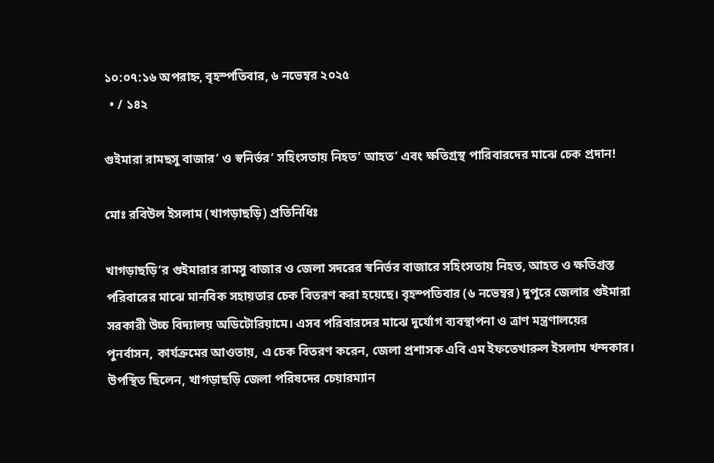১০:০৭:১৬ অপরাহ্ন, বৃহস্পতিবার, ৬ নভেম্বর ২০২৫
  • / ১৪২

গুইমারা রামছসু বাজার’ ও স্বনির্ভর’ সহিংসতায় নিহত’ আহত’ এবং ক্ষতিগ্রস্থ পারিবারদের মাঝে চেক প্রদান!

মোঃ রবিউল ইসলাম (খাগড়াছড়ি) প্রতিনিধিঃ

খাগড়াছড়ি’র গুইমারার রামসু বাজার ও জেলা সদরের স্বনির্ভর বাজারে সহিংসতায় নিহত, আহত ও ক্ষতিগ্রস্ত পরিবারের মাঝে মানবিক সহায়তার চেক বিতরণ করা হয়েছে। বৃহস্পতিবার (৬ নভেম্বর) দুপুরে জেলার গুইমারা সরকারী উচ্চ বিদ্যালয় অডিটোরিয়ামে। এসব পরিবারদের মাঝে দুর্যোগ ব্যবস্থাপনা ও ত্রাণ মন্ত্রণালয়ের পুনর্বাসন, কার্যক্রমের আওতায়, এ চেক বিতরণ করেন, জেলা প্রশাসক এবি এম ইফতেখারুল ইসলাম খন্দকার। উপস্থিত ছিলেন, খাগড়াছড়ি জেলা পরিষদের চেয়ারম্যান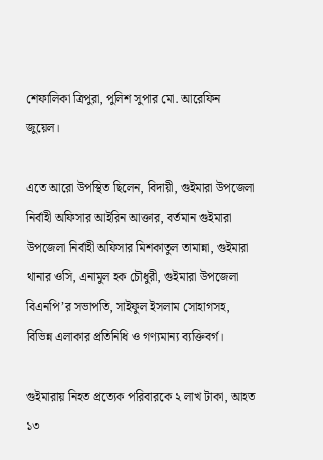শেফালিকা ত্রিপুরা, পুলিশ সুপার মো. আরেফিন জুয়েল।

এতে আরো উপস্থিত ছিলেন, বিদায়ী, গুইমারা উপজেলা নির্বাহী অফিসার আইরিন আক্তার, বর্তমান গুইমারা উপজেলা নির্বাহী অফিসার মিশকাতুল তামান্না, গুইমারা থানার ওসি, এনামুল হক চৌধুরী, গুইমারা উপজেলা বিএনপি’র সভাপতি, সাইফুল ইসলাম সোহাগসহ, বিভিন্ন এলাকার প্রতিনিধি ও গণ্যমান্য ব্যক্তিবর্গ।

গুইমারায় নিহত প্রত্যেক পরিবারকে ২ লাখ টাকা, আহত ১৩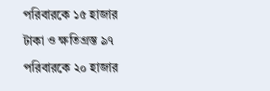পরিবারকে ১৫ হাজার টাকা ও ক্ষতিগ্রস্ত ৯৭ পরিবারকে ২০ হাজার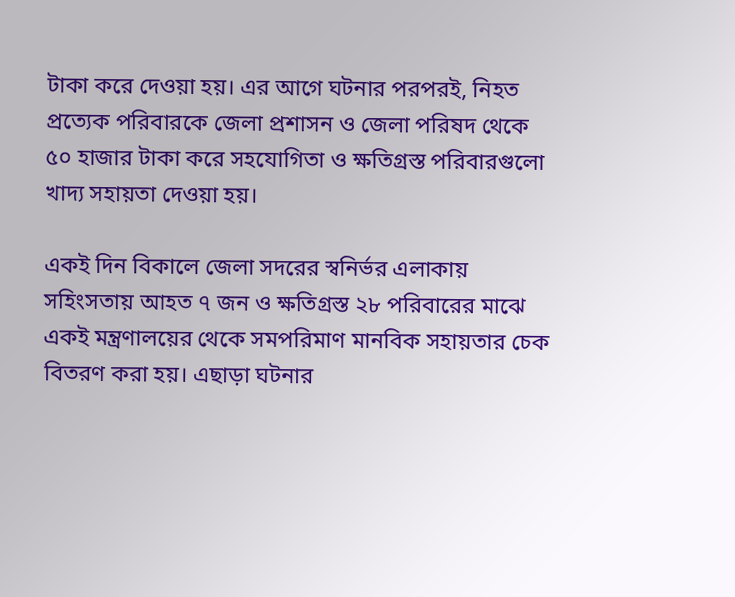টাকা করে দেওয়া হয়। এর আগে ঘটনার পরপরই, নিহত প্রত্যেক পরিবারকে জেলা প্রশাসন ও জেলা পরিষদ থেকে ৫০ হাজার টাকা করে সহযোগিতা ও ক্ষতিগ্রস্ত পরিবারগুলো খাদ্য সহায়তা দেওয়া হয়।

একই দিন বিকালে জেলা সদরের স্বনির্ভর এলাকায় সহিংসতায় আহত ৭ জন ও ক্ষতিগ্রস্ত ২৮ পরিবারের মাঝে একই মন্ত্রণালয়ের থেকে সমপরিমাণ মানবিক সহায়তার চেক বিতরণ করা হয়। এছাড়া ঘটনার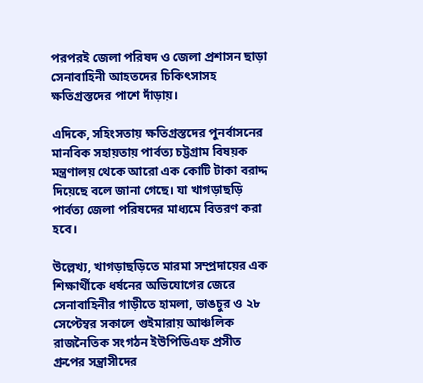পরপরই জেলা পরিষদ ও জেলা প্রশাসন ছাড়া সেনাবাহিনী আহতদের চিকিৎসাসহ ক্ষতিগ্রস্তদের পাশে দাঁড়ায়।

এদিকে, সহিংসতায় ক্ষতিগ্রস্তদের পুনর্বাসনের মানবিক সহায়তায় পার্বত্য চট্টগ্রাম বিষয়ক মন্ত্রণালয় থেকে আরো এক কোটি টাকা বরাদ্দ দিয়েছে বলে জানা গেছে। যা খাগড়াছড়ি পার্বত্য জেলা পরিষদের মাধ্যমে বিতরণ করা হবে।

উল্লেখ্য, খাগড়াছড়িতে মারমা সম্প্রদায়ের এক শিক্ষার্থীকে ধর্ষনের অভিযোগের জেরে সেনাবাহিনীর গাড়ীতে হামলা, ভাঙচুর ও ২৮ সেপ্টেম্বর সকালে গুইমারায় আঞ্চলিক রাজনৈতিক সংগঠন ইউপিডিএফ প্রসীত গ্রুপের সন্ত্রাসীদের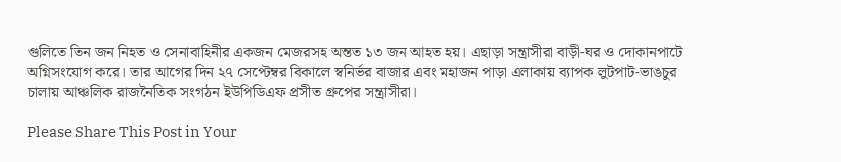গুলিতে তিন জন নিহত ও সেনাবাহিনীর একজন মেজরসহ অন্তত ১৩ জন আহত হয়। এছাড়া সন্ত্রাসীরা বাড়ী-ঘর ও দোকানপাটে অগ্নিসংযোগ করে। তার আগের দিন ২৭ সেপ্টেম্বর বিকালে স্বনির্ভর বাজার এবং মহাজন পাড়া এলাকায় ব্যাপক লুটপাট-ভাঙচুর চালায় আঞ্চলিক রাজনৈতিক সংগঠন ইউপিডিএফ প্রসীত গ্রুপের সন্ত্রাসীরা।

Please Share This Post in Your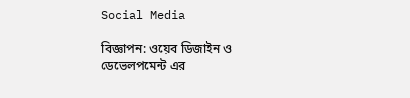Social Media

বিজ্ঞাপন: ওয়েব ডিজাইন ও ডেভেলপমেন্ট এর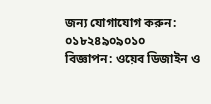জন্য যোগাযোগ করুন: ০১৮২৪৯০৯০১০
বিজ্ঞাপন: ওয়েব ডিজাইন ও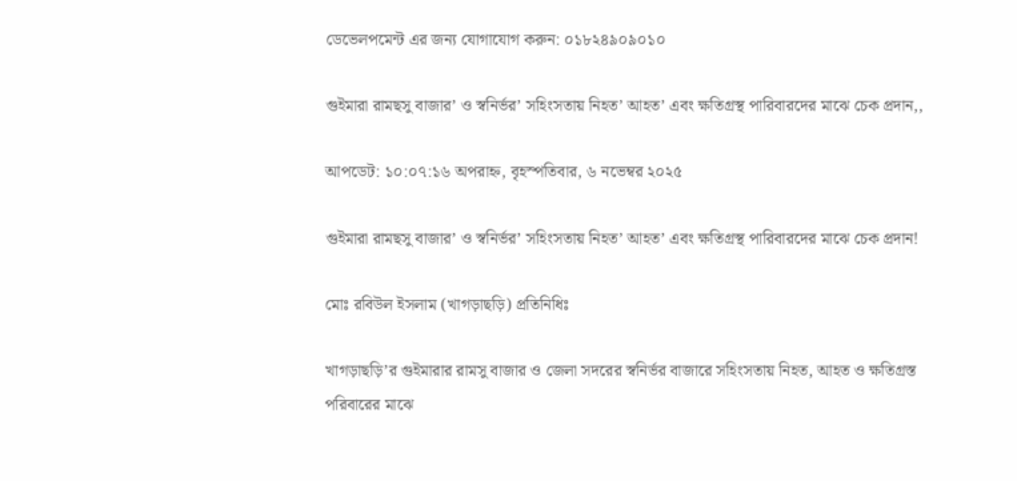ডেভেলপমেন্ট এর জন্য যোগাযোগ করুন: ০১৮২৪৯০৯০১০

গুইমারা রামছসু বাজার’ ও স্বনির্ভর’ সহিংসতায় নিহত’ আহত’ এবং ক্ষতিগ্রস্থ পারিবারদের মাঝে চেক প্রদান,,

আপডেট: ১০:০৭:১৬ অপরাহ্ন, বৃহস্পতিবার, ৬ নভেম্বর ২০২৫

গুইমারা রামছসু বাজার’ ও স্বনির্ভর’ সহিংসতায় নিহত’ আহত’ এবং ক্ষতিগ্রস্থ পারিবারদের মাঝে চেক প্রদান!

মোঃ রবিউল ইসলাম (খাগড়াছড়ি) প্রতিনিধিঃ

খাগড়াছড়ি’র গুইমারার রামসু বাজার ও জেলা সদরের স্বনির্ভর বাজারে সহিংসতায় নিহত, আহত ও ক্ষতিগ্রস্ত পরিবারের মাঝে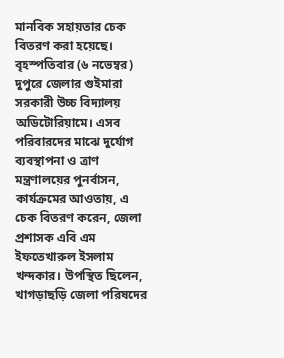মানবিক সহায়তার চেক বিতরণ করা হয়েছে। বৃহস্পতিবার (৬ নভেম্বর) দুপুরে জেলার গুইমারা সরকারী উচ্চ বিদ্যালয় অডিটোরিয়ামে। এসব পরিবারদের মাঝে দুর্যোগ ব্যবস্থাপনা ও ত্রাণ মন্ত্রণালয়ের পুনর্বাসন, কার্যক্রমের আওতায়, এ চেক বিতরণ করেন, জেলা প্রশাসক এবি এম ইফতেখারুল ইসলাম খন্দকার। উপস্থিত ছিলেন, খাগড়াছড়ি জেলা পরিষদের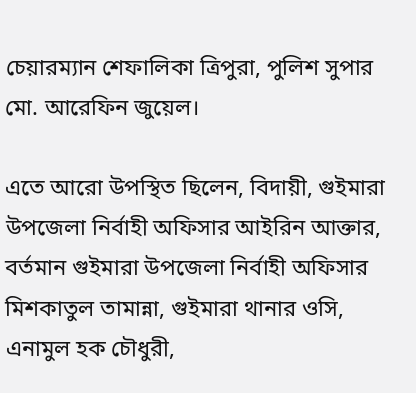চেয়ারম্যান শেফালিকা ত্রিপুরা, পুলিশ সুপার মো. আরেফিন জুয়েল।

এতে আরো উপস্থিত ছিলেন, বিদায়ী, গুইমারা উপজেলা নির্বাহী অফিসার আইরিন আক্তার, বর্তমান গুইমারা উপজেলা নির্বাহী অফিসার মিশকাতুল তামান্না, গুইমারা থানার ওসি, এনামুল হক চৌধুরী,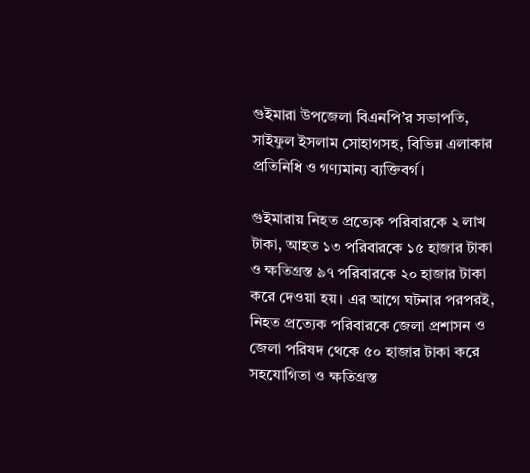গুইমারা উপজেলা বিএনপি’র সভাপতি, সাইফুল ইসলাম সোহাগসহ, বিভিন্ন এলাকার প্রতিনিধি ও গণ্যমান্য ব্যক্তিবর্গ।

গুইমারায় নিহত প্রত্যেক পরিবারকে ২ লাখ টাকা, আহত ১৩ পরিবারকে ১৫ হাজার টাকা ও ক্ষতিগ্রস্ত ৯৭ পরিবারকে ২০ হাজার টাকা করে দেওয়া হয়। এর আগে ঘটনার পরপরই, নিহত প্রত্যেক পরিবারকে জেলা প্রশাসন ও জেলা পরিষদ থেকে ৫০ হাজার টাকা করে সহযোগিতা ও ক্ষতিগ্রস্ত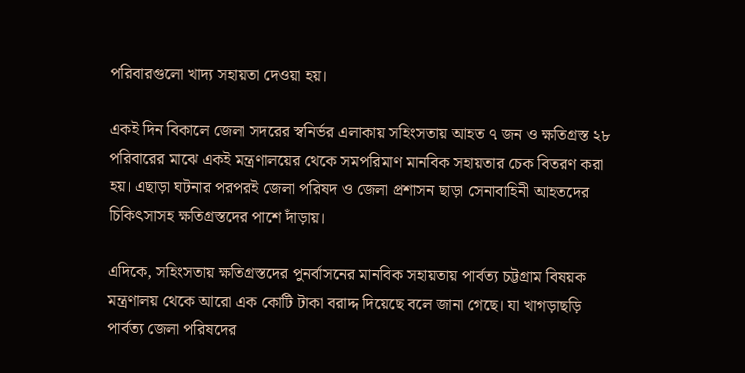পরিবারগুলো খাদ্য সহায়তা দেওয়া হয়।

একই দিন বিকালে জেলা সদরের স্বনির্ভর এলাকায় সহিংসতায় আহত ৭ জন ও ক্ষতিগ্রস্ত ২৮ পরিবারের মাঝে একই মন্ত্রণালয়ের থেকে সমপরিমাণ মানবিক সহায়তার চেক বিতরণ করা হয়। এছাড়া ঘটনার পরপরই জেলা পরিষদ ও জেলা প্রশাসন ছাড়া সেনাবাহিনী আহতদের চিকিৎসাসহ ক্ষতিগ্রস্তদের পাশে দাঁড়ায়।

এদিকে, সহিংসতায় ক্ষতিগ্রস্তদের পুনর্বাসনের মানবিক সহায়তায় পার্বত্য চট্টগ্রাম বিষয়ক মন্ত্রণালয় থেকে আরো এক কোটি টাকা বরাদ্দ দিয়েছে বলে জানা গেছে। যা খাগড়াছড়ি পার্বত্য জেলা পরিষদের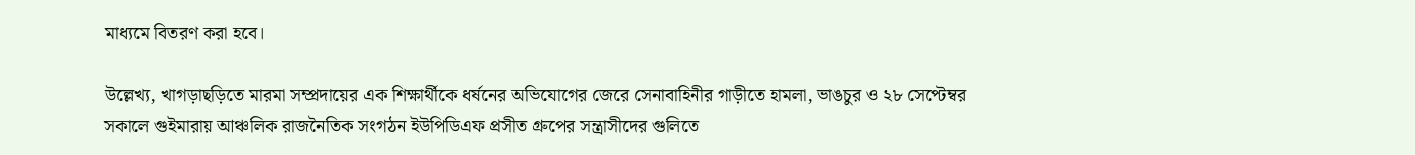মাধ্যমে বিতরণ করা হবে।

উল্লেখ্য, খাগড়াছড়িতে মারমা সম্প্রদায়ের এক শিক্ষার্থীকে ধর্ষনের অভিযোগের জেরে সেনাবাহিনীর গাড়ীতে হামলা, ভাঙচুর ও ২৮ সেপ্টেম্বর সকালে গুইমারায় আঞ্চলিক রাজনৈতিক সংগঠন ইউপিডিএফ প্রসীত গ্রুপের সন্ত্রাসীদের গুলিতে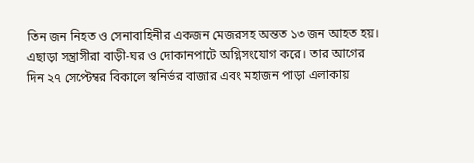তিন জন নিহত ও সেনাবাহিনীর একজন মেজরসহ অন্তত ১৩ জন আহত হয়। এছাড়া সন্ত্রাসীরা বাড়ী-ঘর ও দোকানপাটে অগ্নিসংযোগ করে। তার আগের দিন ২৭ সেপ্টেম্বর বিকালে স্বনির্ভর বাজার এবং মহাজন পাড়া এলাকায়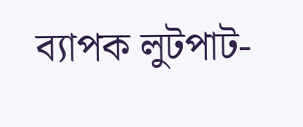ব্যাপক লুটপাট-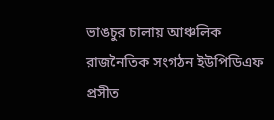ভাঙচুর চালায় আঞ্চলিক রাজনৈতিক সংগঠন ইউপিডিএফ প্রসীত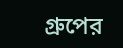গ্রুপের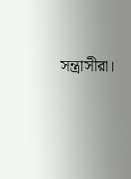সন্ত্রাসীরা।